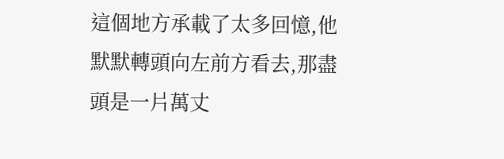這個地方承載了太多回憶,他默默轉頭向左前方看去,那盡頭是一片萬丈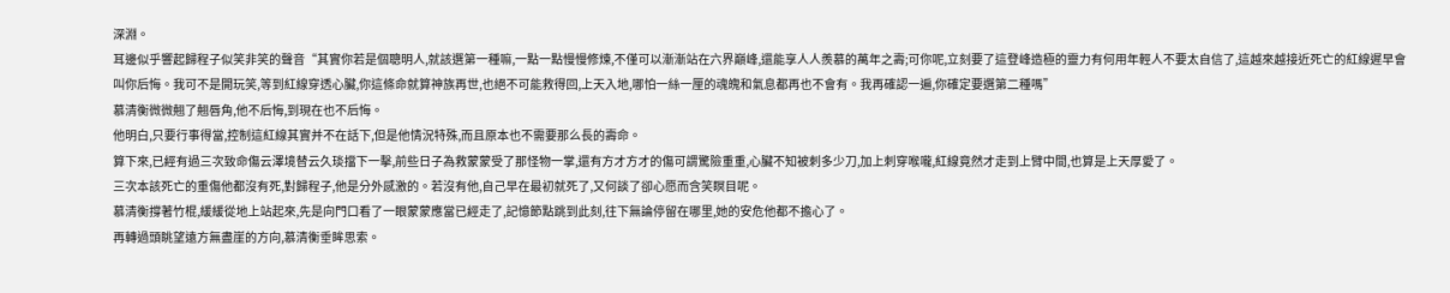深淵。
耳邊似乎響起歸程子似笑非笑的聲音“其實你若是個聰明人,就該選第一種嘛,一點一點慢慢修煉,不僅可以漸漸站在六界巔峰,還能享人人羨慕的萬年之壽;可你呢,立刻要了這登峰造極的靈力有何用年輕人不要太自信了,這越來越接近死亡的紅線遲早會叫你后悔。我可不是開玩笑,等到紅線穿透心臟,你這條命就算神族再世,也絕不可能救得回,上天入地,哪怕一絲一厘的魂魄和氣息都再也不會有。我再確認一遍,你確定要選第二種嗎”
慕清衡微微翹了翹唇角,他不后悔,到現在也不后悔。
他明白,只要行事得當,控制這紅線其實并不在話下,但是他情況特殊,而且原本也不需要那么長的壽命。
算下來,已經有過三次致命傷云澤境替云久琰擋下一擊,前些日子為救蒙蒙受了那怪物一掌,還有方才方才的傷可謂驚險重重,心臟不知被刺多少刀,加上刺穿喉嚨,紅線竟然才走到上臂中間,也算是上天厚愛了。
三次本該死亡的重傷他都沒有死,對歸程子,他是分外感激的。若沒有他,自己早在最初就死了,又何談了卻心愿而含笑瞑目呢。
慕清衡撐著竹棍,緩緩從地上站起來,先是向門口看了一眼蒙蒙應當已經走了,記憶節點跳到此刻,往下無論停留在哪里,她的安危他都不擔心了。
再轉過頭眺望遠方無盡崖的方向,慕清衡垂眸思索。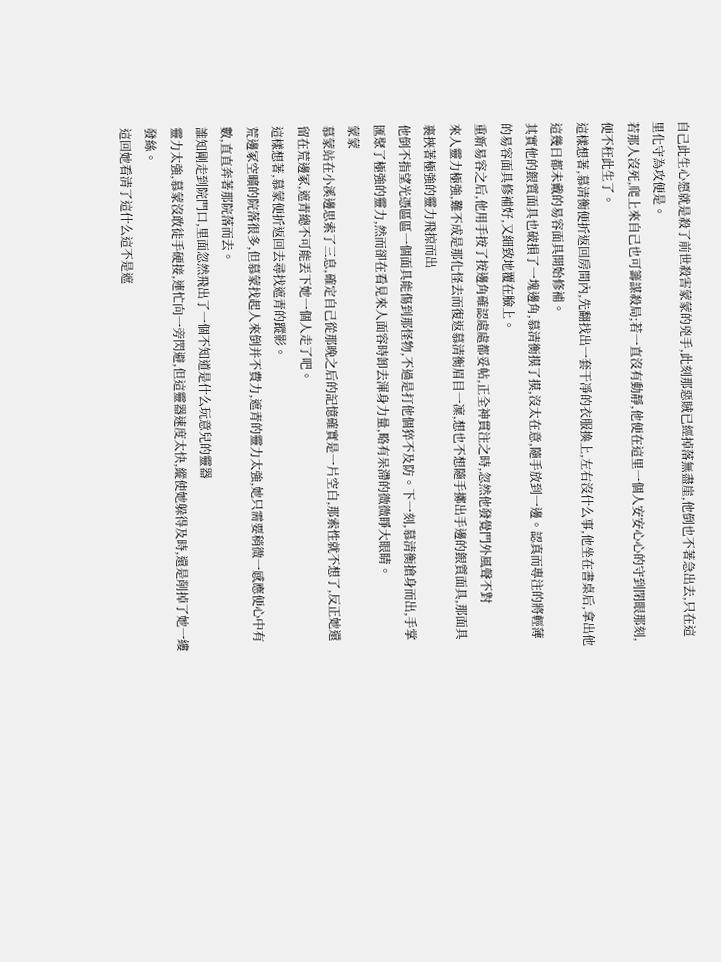自己此生心愿就是殺了前世殺害蒙蒙的兇手,此刻那惡賊已經掉落無盡崖,他倒也不著急出去,只在這里化守為攻便是。
若那人沒死,爬上來自己也可籌謀殺局;若一直沒有動靜,他便在這里一個人安安心心的守到閉眼那刻,便不枉此生了。
這樣想著,慕清衡便折返回房間內,先翻找出一套干凈的衣服換上,左右沒什么事,他坐在書桌后,拿出他這幾日都未戴的易容面具開始修補。
其實他的銀質面具也破損了一塊邊角,慕清衡摸了摸,沒太在意,隨手放到一邊。認真而專注的將輕薄的易容面具修補好,又細致地覆在臉上。
重新易容之后,他用手按了按邊角確認處處都妥帖,正全神貫注之時,忽然他發覺門外風聲不對
來人靈力極強,難不成是那化怪去而復返慕清衡眉目一凜,想也不想隨手擲出手邊的銀質面具,那面具裹挾著極強的靈力飛掠而出
他倒不指望光憑區區一個面具能傷到那怪物,不過是打他個猝不及防。下一刻,慕清衡搶身而出,手掌匯聚了極強的靈力,然而卻在看見來人面容時卸去渾身力量,略有呆滯的微微睜大眼睛。
蒙蒙
慕蒙站在小溪邊思索了三息,確定自己從那晚之后的記憶確實是一片空白,那索性就不想了,反正她還留在荒邊冢,遮青總不可能丟下她一個人走了吧。
這樣想著,慕蒙便折返回去尋找遮青的蹤影。
荒邊冢空曠的院落很多,但慕蒙找起人來倒并不費力,遮青的靈力太強,她只需要稍微一感應便心中有數,直直奔著那院落而去。
誰知剛走到院門口,里面忽然飛出了一個不知道是什么玩意兒的靈器
靈力太強,慕蒙沒敢徒手硬接,連忙向一旁閃避,但這靈器速度太快,縱使她躲得及時,還是削掉了她一縷發絲。
這回她看清了這什么這不是遮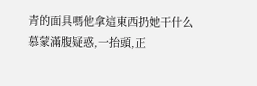青的面具嗎他拿這東西扔她干什么
慕蒙滿腹疑惑,一抬頭,正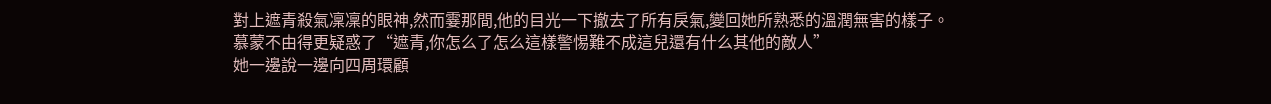對上遮青殺氣凜凜的眼神,然而霎那間,他的目光一下撤去了所有戾氣,變回她所熟悉的溫潤無害的樣子。
慕蒙不由得更疑惑了“遮青,你怎么了怎么這樣警惕難不成這兒還有什么其他的敵人”
她一邊說一邊向四周環顧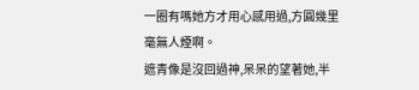一圈有嗎她方才用心感用過,方圓幾里毫無人煙啊。
遮青像是沒回過神,呆呆的望著她,半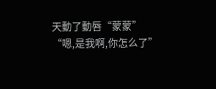天動了動唇“蒙蒙”
“嗯,是我啊,你怎么了”